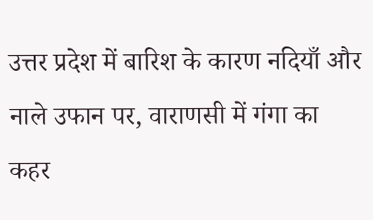उत्तर प्रदेश में बारिश के कारण नदियाँ और नाले उफान पर, वाराणसी में गंगा का कहर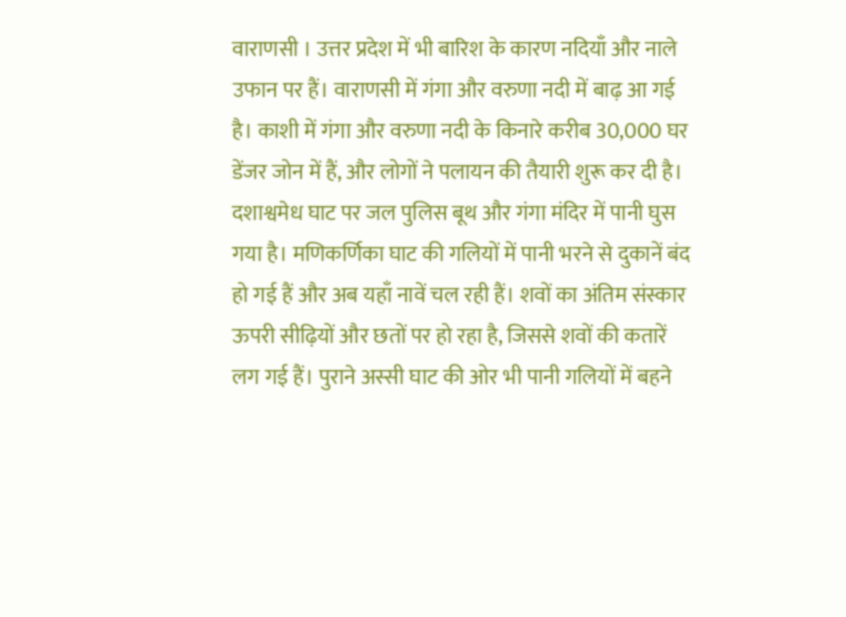वाराणसी । उत्तर प्रदेश में भी बारिश के कारण नदियाँ और नाले उफान पर हैं। वाराणसी में गंगा और वरुणा नदी में बाढ़ आ गई है। काशी में गंगा और वरुणा नदी के किनारे करीब 30,000 घर डेंजर जोन में हैं, और लोगों ने पलायन की तैयारी शुरू कर दी है। दशाश्वमेध घाट पर जल पुलिस बूथ और गंगा मंदिर में पानी घुस गया है। मणिकर्णिका घाट की गलियों में पानी भरने से दुकानें बंद हो गई हैं और अब यहाँ नावें चल रही हैं। शवों का अंतिम संस्कार ऊपरी सीढ़ियों और छतों पर हो रहा है, जिससे शवों की कतारें लग गई हैं। पुराने अस्सी घाट की ओर भी पानी गलियों में बहने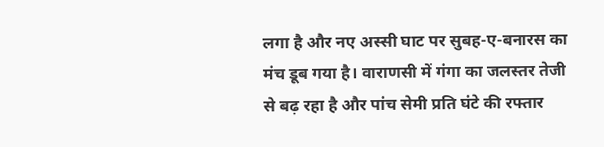लगा है और नए अस्सी घाट पर सुबह-ए-बनारस का मंच डूब गया है। वाराणसी में गंगा का जलस्तर तेजी से बढ़ रहा है और पांच सेमी प्रति घंटे की रफ्तार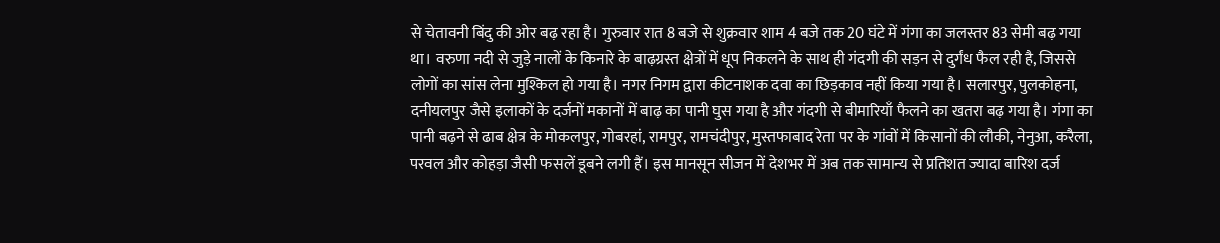से चेतावनी बिंदु की ओर बढ़ रहा है। गुरुवार रात 8 बजे से शुक्रवार शाम 4 बजे तक 20 घंटे में गंगा का जलस्तर 83 सेमी बढ़ गया था। वरुणा नदी से जुड़े नालों के किनारे के बाढ़ग्रस्त क्षेत्रों में धूप निकलने के साथ ही गंदगी की सड़न से दुर्गंध फैल रही है, जिससे लोगों का सांस लेना मुश्किल हो गया है। नगर निगम द्वारा कीटनाशक दवा का छिड़काव नहीं किया गया है। सलारपुर, पुलकोहना, दनीयलपुर जैसे इलाकों के दर्जनों मकानों में बाढ़ का पानी घुस गया है और गंदगी से बीमारियाँ फैलने का खतरा बढ़ गया है। गंगा का पानी बढ़ने से ढाब क्षेत्र के मोकलपुर, गोबरहां, रामपुर, रामचंदीपुर, मुस्तफाबाद रेता पर के गांवों में किसानों की लौकी, नेनुआ, करैला, परवल और कोहड़ा जैसी फसलें डूबने लगी हैं। इस मानसून सीजन में देशभर में अब तक सामान्य से प्रतिशत ज्यादा बारिश दर्ज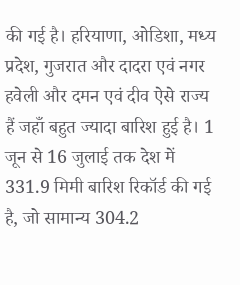की गई है। हरियाणा, ओडिशा, मध्य प्रदेश, गुजरात और दादरा एवं नगर हवेली और दमन एवं दीव ऐसे राज्य हैं जहाँ बहुत ज्यादा बारिश हुई है। 1 जून से 16 जुलाई तक देश में 331.9 मिमी बारिश रिकॉर्ड की गई है, जो सामान्य 304.2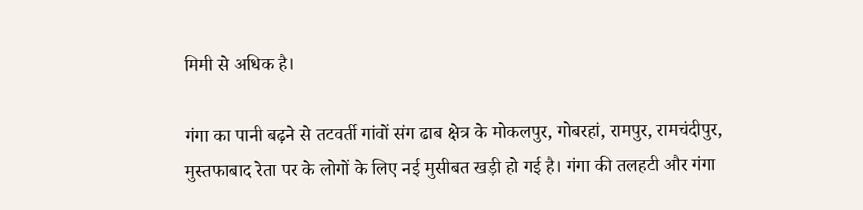मिमी से अधिक है।

गंगा का पानी बढ़ने से तटवर्ती गांवों संग ढाब क्षेत्र के मोकलपुर, गोबरहां, रामपुर, रामचंदीपुर, मुस्तफाबाद रेता पर के लोगों के लिए नई मुसीबत खड़ी हो गई है। गंगा की तलहटी और गंगा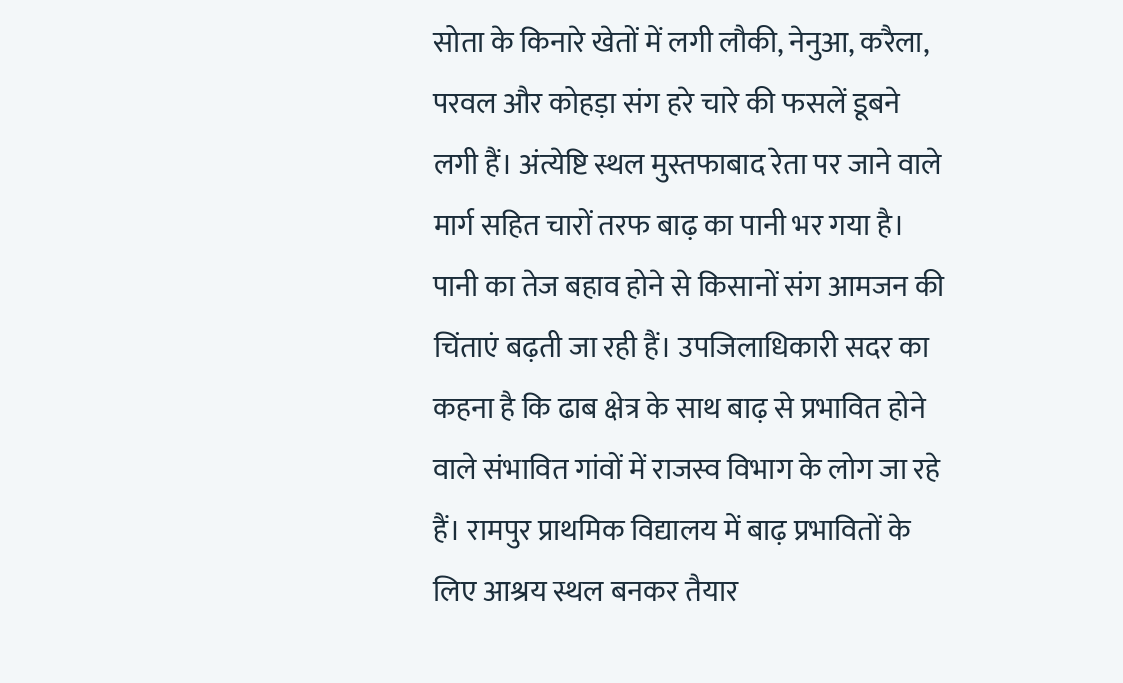सोता के किनारे खेतों में लगी लौकी, नेनुआ, करैला, परवल और कोहड़ा संग हरे चारे की फसलें डूबने लगी हैं। अंत्येष्टि स्थल मुस्तफाबाद रेता पर जाने वाले मार्ग सहित चारों तरफ बाढ़ का पानी भर गया है। पानी का तेज बहाव होने से किसानों संग आमजन की चिंताएं बढ़ती जा रही हैं। उपजिलाधिकारी सदर का कहना है कि ढाब क्षेत्र के साथ बाढ़ से प्रभावित होने वाले संभावित गांवों में राजस्व विभाग के लोग जा रहे हैं। रामपुर प्राथमिक विद्यालय में बाढ़ प्रभावितों के लिए आश्रय स्थल बनकर तैयार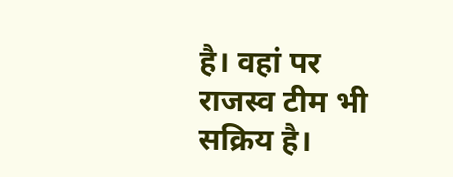है। वहां पर राजस्व टीम भी सक्रिय है।